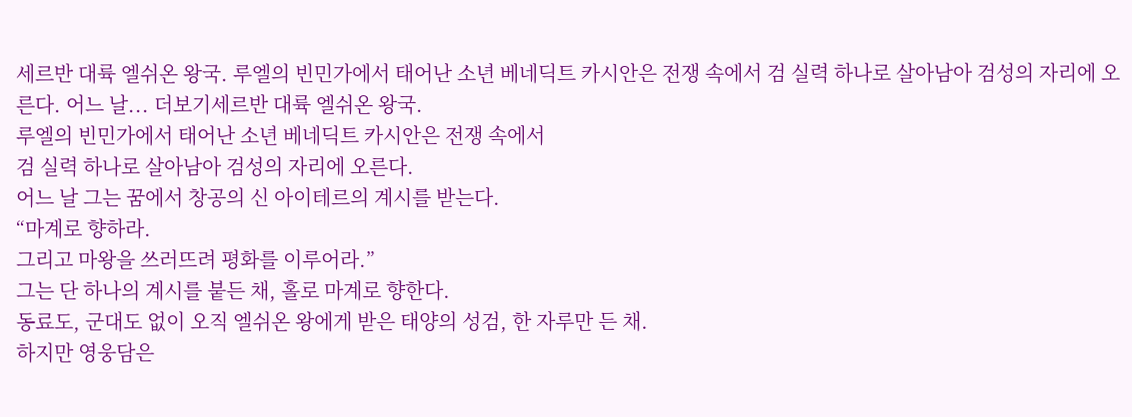세르반 대륙 엘쉬온 왕국. 루엘의 빈민가에서 태어난 소년 베네딕트 카시안은 전쟁 속에서 검 실력 하나로 살아남아 검성의 자리에 오른다. 어느 날... 더보기세르반 대륙 엘쉬온 왕국.
루엘의 빈민가에서 태어난 소년 베네딕트 카시안은 전쟁 속에서
검 실력 하나로 살아남아 검성의 자리에 오른다.
어느 날 그는 꿈에서 창공의 신 아이테르의 계시를 받는다.
“마계로 향하라.
그리고 마왕을 쓰러뜨려 평화를 이루어라.”
그는 단 하나의 계시를 붙든 채, 홀로 마계로 향한다.
동료도, 군대도 없이 오직 엘쉬온 왕에게 받은 태양의 성검, 한 자루만 든 채.
하지만 영웅담은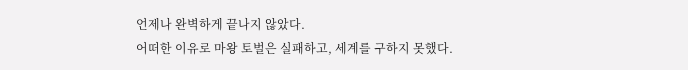언제나 완벽하게 끝나지 않았다.
어떠한 이유로 마왕 토벌은 실패하고, 세계를 구하지 못했다.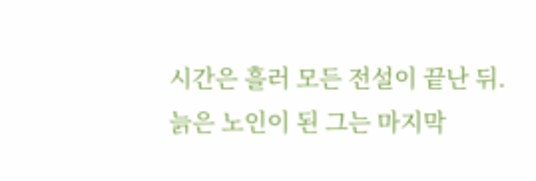시간은 흘러 모든 전설이 끝난 뒤.
늙은 노인이 된 그는 마지막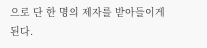으로 단 한 명의 제자를 받아들이게 된다.